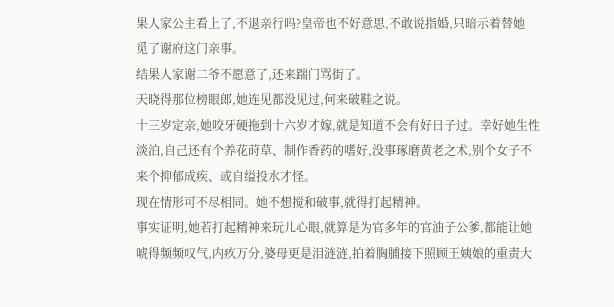果人家公主看上了,不退亲行吗?皇帝也不好意思,不敢说指婚,只暗示着替她
觅了谢府这门亲事。
结果人家谢二爷不愿意了,还来踹门骂街了。
天晓得那位榜眼郎,她连见都没见过,何来破鞋之说。
十三岁定亲,她咬牙硬拖到十六岁才嫁,就是知道不会有好日子过。幸好她生性
淡泊,自己还有个养花莳草、制作香药的嗜好,没事琢磨黄老之术,别个女子不
来个抑郁成疾、或自缢投水才怪。
现在情形可不尽相同。她不想搅和破事,就得打起精神。
事实证明,她若打起精神来玩儿心眼,就算是为官多年的官油子公爹,都能让她
唬得频频叹气,内疚万分,婆母更是泪涟涟,拍着胸脯接下照顾王姨娘的重责大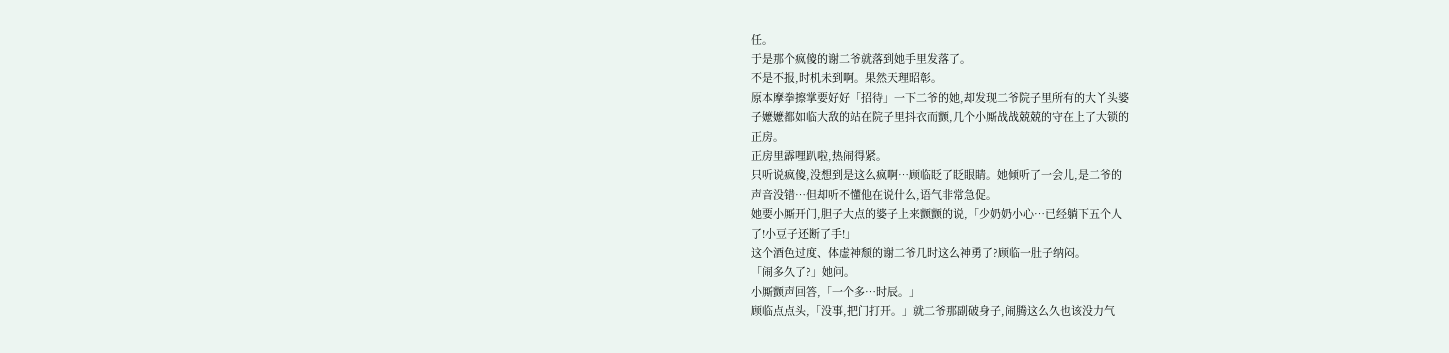任。
于是那个疯傻的谢二爷就落到她手里发落了。
不是不报,时机未到啊。果然天理昭彰。
原本摩拳擦掌要好好「招待」一下二爷的她,却发现二爷院子里所有的大丫头婆
子嬷嬷都如临大敌的站在院子里抖衣而颤,几个小厮战战兢兢的守在上了大锁的
正房。
正房里霹哩趴啦,热闹得紧。
只听说疯傻,没想到是这么疯啊…顾临眨了眨眼睛。她倾听了一会儿,是二爷的
声音没错…但却听不懂他在说什么,语气非常急促。
她要小厮开门,胆子大点的婆子上来颤颤的说,「少奶奶小心…已经躺下五个人
了!小豆子还断了手!」
这个酒色过度、体虚神颓的谢二爷几时这么神勇了?顾临一肚子纳闷。
「闹多久了?」她问。
小厮颤声回答,「一个多…时辰。」
顾临点点头,「没事,把门打开。」就二爷那副破身子,闹腾这么久也该没力气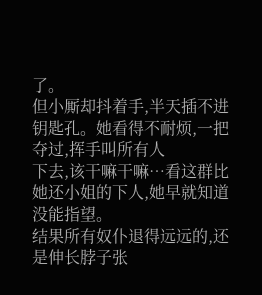了。
但小厮却抖着手,半天插不进钥匙孔。她看得不耐烦,一把夺过,挥手叫所有人
下去,该干嘛干嘛…看这群比她还小姐的下人,她早就知道没能指望。
结果所有奴仆退得远远的,还是伸长脖子张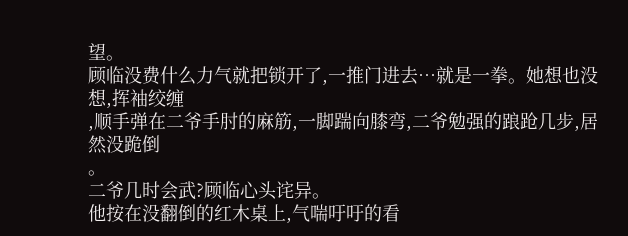望。
顾临没费什么力气就把锁开了,一推门进去…就是一拳。她想也没想,挥袖绞缠
,顺手弹在二爷手肘的麻筋,一脚踹向膝弯,二爷勉强的踉跄几步,居然没跪倒
。
二爷几时会武?顾临心头诧异。
他按在没翻倒的红木桌上,气喘吁吁的看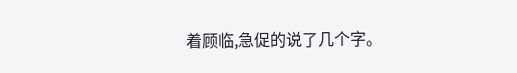着顾临,急促的说了几个字。